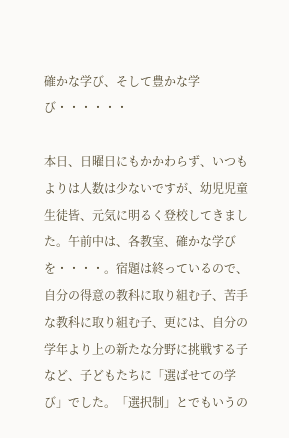確かな学び、そして豊かな学び・・・・・・

本日、日曜日にもかかわらず、いつもよりは人数は少ないですが、幼児児童生徒皆、元気に明るく登校してきました。午前中は、各教室、確かな学びを・・・・。宿題は終っているので、自分の得意の教科に取り組む子、苦手な教科に取り組む子、更には、自分の学年より上の新たな分野に挑戦する子など、子どもたちに「選ばせての学び」でした。「選択制」とでもいうの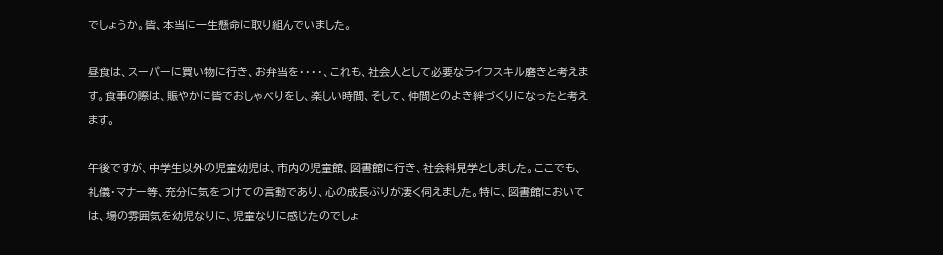でしょうか。皆、本当に一生懸命に取り組んでいました。

昼食は、スーパーに買い物に行き、お弁当を・・・・、これも、社会人として必要なライフスキル磨きと考えます。食事の際は、賑やかに皆でおしゃべりをし、楽しい時間、そして、仲間とのよき絆づくりになったと考えます。

午後ですが、中学生以外の児童幼児は、市内の児童館、図書館に行き、社会科見学としました。ここでも、礼儀・マナー等、充分に気をつけての言動であり、心の成長ぶりが凄く伺えました。特に、図書館においては、場の雰囲気を幼児なりに、児童なりに感じたのでしょ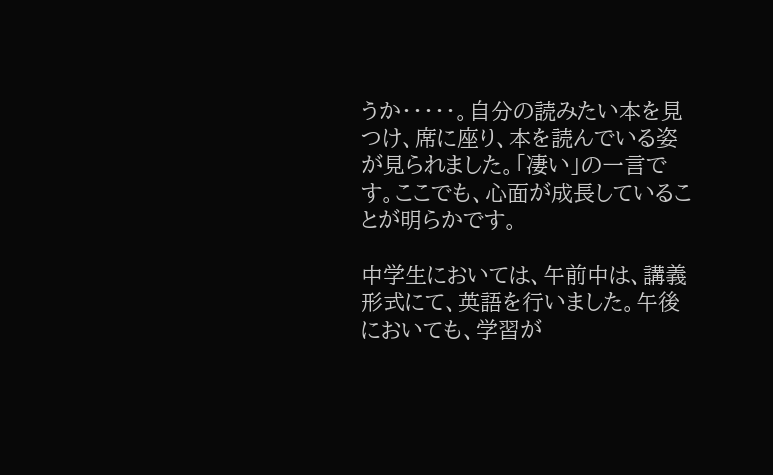うか・・・・・。自分の読みたい本を見つけ、席に座り、本を読んでいる姿が見られました。「凄い」の一言です。ここでも、心面が成長していることが明らかです。

中学生においては、午前中は、講義形式にて、英語を行いました。午後においても、学習が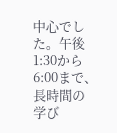中心でした。午後1:30から6:00まで、長時間の学び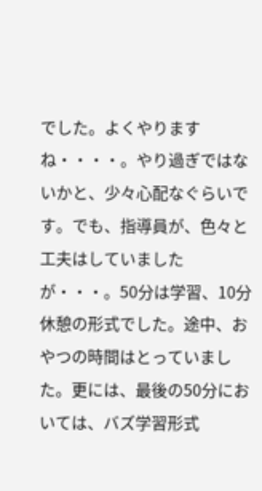でした。よくやりますね・・・・。やり過ぎではないかと、少々心配なぐらいです。でも、指導員が、色々と工夫はしていましたが・・・。50分は学習、10分休憩の形式でした。途中、おやつの時間はとっていました。更には、最後の50分においては、バズ学習形式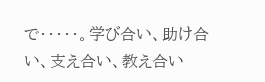で・・・・・。学び合い、助け合い、支え合い、教え合い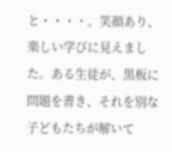と・・・・。笑顔あり、楽しい学びに見えました。ある生徒が、黒板に問題を書き、それを別な子どもたちが解いて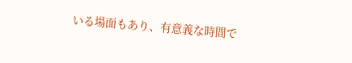いる場面もあり、有意義な時間で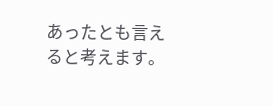あったとも言えると考えます。